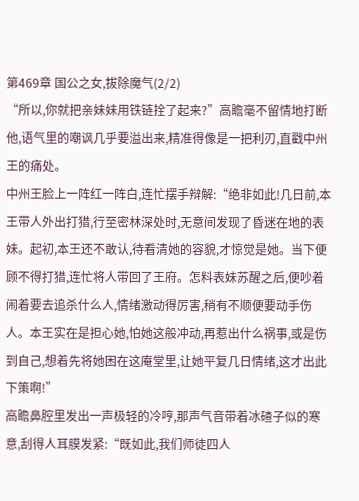第469章 国公之女,拔除魔气(2/2)
“所以,你就把亲妹妹用铁链拴了起来?”高瞻毫不留情地打断他,语气里的嘲讽几乎要溢出来,精准得像是一把利刃,直戳中州王的痛处。
中州王脸上一阵红一阵白,连忙摆手辩解:“绝非如此!几日前,本王带人外出打猎,行至密林深处时,无意间发现了昏迷在地的表妹。起初,本王还不敢认,待看清她的容貌,才惊觉是她。当下便顾不得打猎,连忙将人带回了王府。怎料表妹苏醒之后,便吵着闹着要去追杀什么人,情绪激动得厉害,稍有不顺便要动手伤人。本王实在是担心她,怕她这般冲动,再惹出什么祸事,或是伤到自己,想着先将她困在这庵堂里,让她平复几日情绪,这才出此下策啊!”
高瞻鼻腔里发出一声极轻的冷哼,那声气音带着冰碴子似的寒意,刮得人耳膜发紧:“既如此,我们师徒四人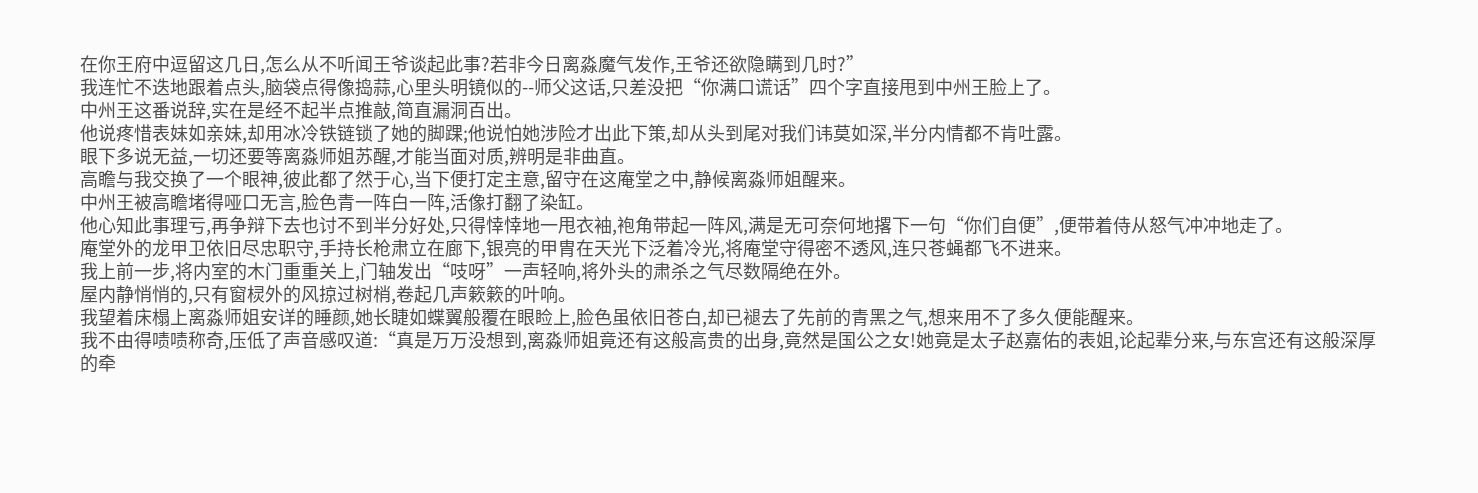在你王府中逗留这几日,怎么从不听闻王爷谈起此事?若非今日离淼魔气发作,王爷还欲隐瞒到几时?”
我连忙不迭地跟着点头,脑袋点得像捣蒜,心里头明镜似的--师父这话,只差没把“你满口谎话”四个字直接甩到中州王脸上了。
中州王这番说辞,实在是经不起半点推敲,简直漏洞百出。
他说疼惜表妹如亲妹,却用冰冷铁链锁了她的脚踝;他说怕她涉险才出此下策,却从头到尾对我们讳莫如深,半分内情都不肯吐露。
眼下多说无益,一切还要等离淼师姐苏醒,才能当面对质,辨明是非曲直。
高瞻与我交换了一个眼神,彼此都了然于心,当下便打定主意,留守在这庵堂之中,静候离淼师姐醒来。
中州王被高瞻堵得哑口无言,脸色青一阵白一阵,活像打翻了染缸。
他心知此事理亏,再争辩下去也讨不到半分好处,只得悻悻地一甩衣袖,袍角带起一阵风,满是无可奈何地撂下一句“你们自便”,便带着侍从怒气冲冲地走了。
庵堂外的龙甲卫依旧尽忠职守,手持长枪肃立在廊下,银亮的甲胄在天光下泛着冷光,将庵堂守得密不透风,连只苍蝇都飞不进来。
我上前一步,将内室的木门重重关上,门轴发出“吱呀”一声轻响,将外头的肃杀之气尽数隔绝在外。
屋内静悄悄的,只有窗棂外的风掠过树梢,卷起几声簌簌的叶响。
我望着床榻上离淼师姐安详的睡颜,她长睫如蝶翼般覆在眼睑上,脸色虽依旧苍白,却已褪去了先前的青黑之气,想来用不了多久便能醒来。
我不由得啧啧称奇,压低了声音感叹道:“真是万万没想到,离淼师姐竟还有这般高贵的出身,竟然是国公之女!她竟是太子赵嘉佑的表姐,论起辈分来,与东宫还有这般深厚的牵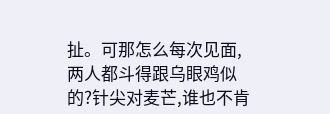扯。可那怎么每次见面,两人都斗得跟乌眼鸡似的?针尖对麦芒,谁也不肯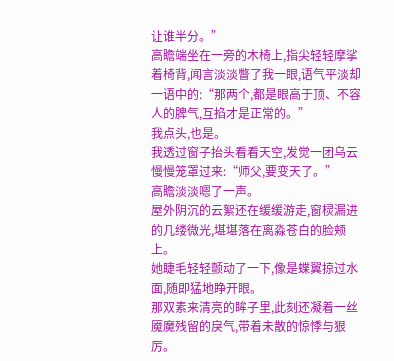让谁半分。”
高瞻端坐在一旁的木椅上,指尖轻轻摩挲着椅背,闻言淡淡瞥了我一眼,语气平淡却一语中的:“那两个,都是眼高于顶、不容人的脾气,互掐才是正常的。”
我点头,也是。
我透过窗子抬头看看天空,发觉一团乌云慢慢笼罩过来:“师父,要变天了。”
高瞻淡淡嗯了一声。
屋外阴沉的云絮还在缓缓游走,窗棂漏进的几缕微光,堪堪落在离淼苍白的脸颊上。
她睫毛轻轻颤动了一下,像是蝶翼掠过水面,随即猛地睁开眼。
那双素来清亮的眸子里,此刻还凝着一丝魇魔残留的戾气,带着未散的惊悸与狠厉。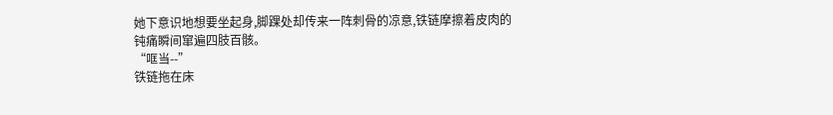她下意识地想要坐起身,脚踝处却传来一阵刺骨的凉意,铁链摩擦着皮肉的钝痛瞬间窜遍四肢百骸。
“哐当--”
铁链拖在床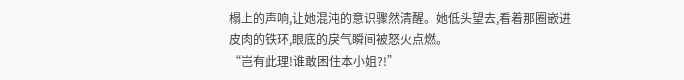榻上的声响,让她混沌的意识骤然清醒。她低头望去,看着那圈嵌进皮肉的铁环,眼底的戾气瞬间被怒火点燃。
“岂有此理!谁敢困住本小姐?!”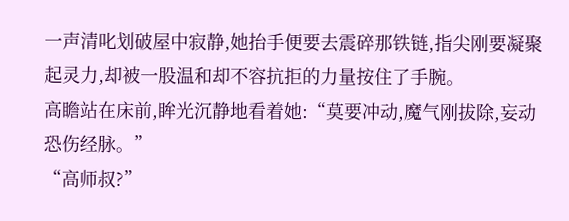一声清叱划破屋中寂静,她抬手便要去震碎那铁链,指尖刚要凝聚起灵力,却被一股温和却不容抗拒的力量按住了手腕。
高瞻站在床前,眸光沉静地看着她:“莫要冲动,魔气刚拔除,妄动恐伤经脉。”
“高师叔?”